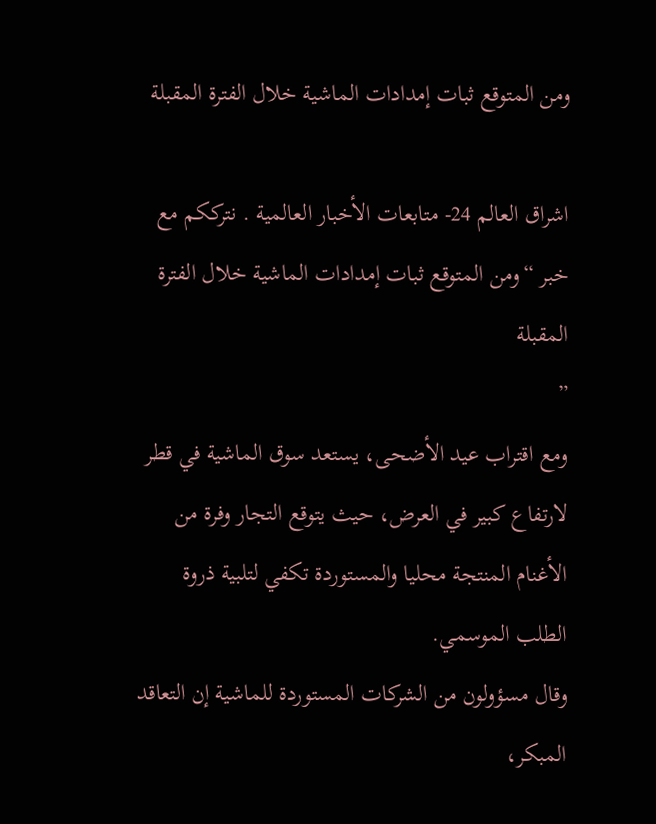ومن المتوقع ثبات إمدادات الماشية خلال الفترة المقبلة

اشراق العالم 24- متابعات الأخبار العالمية . نترككم مع خبر “ومن المتوقع ثبات إمدادات الماشية خلال الفترة المقبلة
”
ومع اقتراب عيد الأضحى، يستعد سوق الماشية في قطر لارتفاع كبير في العرض، حيث يتوقع التجار وفرة من الأغنام المنتجة محليا والمستوردة تكفي لتلبية ذروة الطلب الموسمي.
وقال مسؤولون من الشركات المستوردة للماشية إن التعاقد المبكر،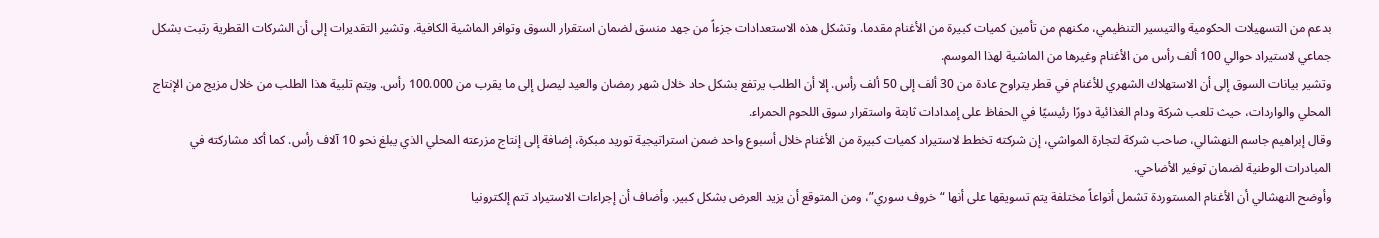بدعم من التسهيلات الحكومية والتيسير التنظيمي، مكنهم من تأمين كميات كبيرة من الأغنام مقدما. وتشكل هذه الاستعدادات جزءاً من جهد منسق لضمان استقرار السوق وتوافر الماشية الكافية. وتشير التقديرات إلى أن الشركات القطرية رتبت بشكل جماعي لاستيراد حوالي 100 ألف رأس من الأغنام وغيرها من الماشية لهذا الموسم.
وتشير بيانات السوق إلى أن الاستهلاك الشهري للأغنام في قطر يتراوح عادة من 30 ألف إلى 50 ألف رأس. إلا أن الطلب يرتفع بشكل حاد خلال شهر رمضان والعيد ليصل إلى ما يقرب من 100.000 رأس. ويتم تلبية هذا الطلب من خلال مزيج من الإنتاج المحلي والواردات، حيث تلعب شركة ودام الغذائية دورًا رئيسيًا في الحفاظ على إمدادات ثابتة واستقرار سوق اللحوم الحمراء.
وقال إبراهيم جاسم النهشالي، صاحب شركة لتجارة المواشي، إن شركته تخطط لاستيراد كميات كبيرة من الأغنام خلال أسبوع واحد ضمن استراتيجية توريد مبكرة، إضافة إلى إنتاج مزرعته المحلي الذي يبلغ نحو 10 آلاف رأس. كما أكد مشاركته في المبادرات الوطنية لضمان توفير الأضاحي.
وأوضح النهشالي أن الأغنام المستوردة تشمل أنواعاً مختلفة يتم تسويقها على أنها “خروف سوري”، ومن المتوقع أن يزيد العرض بشكل كبير. وأضاف أن إجراءات الاستيراد تتم إلكترونيا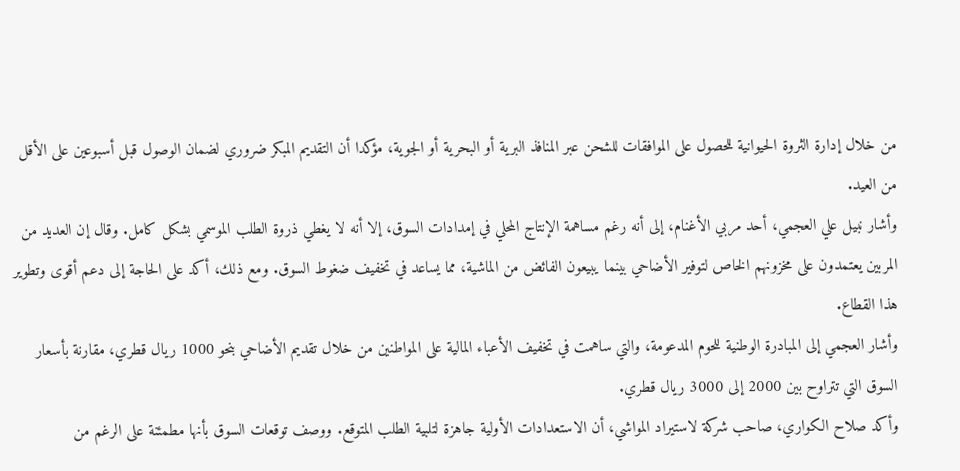من خلال إدارة الثروة الحيوانية للحصول على الموافقات للشحن عبر المنافذ البرية أو البحرية أو الجوية، مؤكدا أن التقديم المبكر ضروري لضمان الوصول قبل أسبوعين على الأقل من العيد.
وأشار نبيل علي العجمي، أحد مربي الأغنام، إلى أنه رغم مساهمة الإنتاج المحلي في إمدادات السوق، إلا أنه لا يغطي ذروة الطلب الموسمي بشكل كامل. وقال إن العديد من المربين يعتمدون على مخزونهم الخاص لتوفير الأضاحي بينما يبيعون الفائض من الماشية، مما يساعد في تخفيف ضغوط السوق. ومع ذلك، أكد على الحاجة إلى دعم أقوى وتطوير هذا القطاع.
وأشار العجمي إلى المبادرة الوطنية للحوم المدعومة، والتي ساهمت في تخفيف الأعباء المالية على المواطنين من خلال تقديم الأضاحي بنحو 1000 ريال قطري، مقارنة بأسعار السوق التي تتراوح بين 2000 إلى 3000 ريال قطري.
وأكد صلاح الكواري، صاحب شركة لاستيراد المواشي، أن الاستعدادات الأولية جاهزة لتلبية الطلب المتوقع. ووصف توقعات السوق بأنها مطمئنة على الرغم من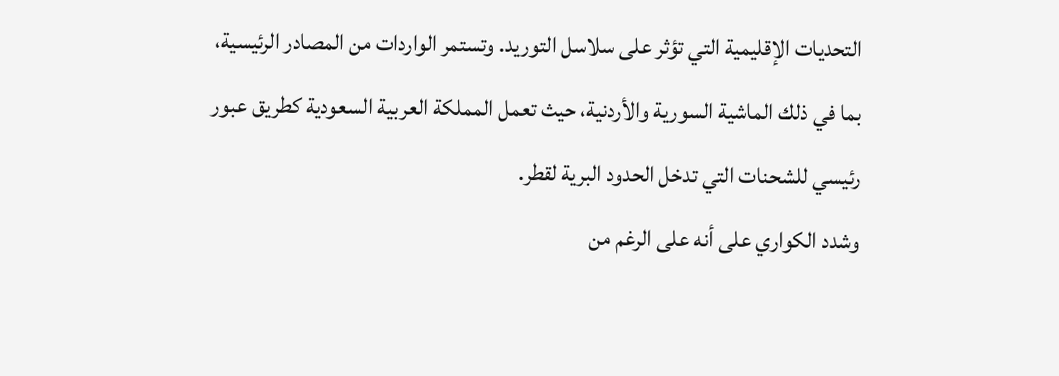التحديات الإقليمية التي تؤثر على سلاسل التوريد. وتستمر الواردات من المصادر الرئيسية، بما في ذلك الماشية السورية والأردنية، حيث تعمل المملكة العربية السعودية كطريق عبور رئيسي للشحنات التي تدخل الحدود البرية لقطر.
وشدد الكواري على أنه على الرغم من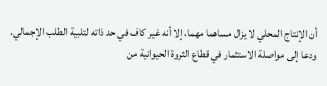أن الإنتاج المحلي لا يزال مساهما مهما، إلا أنه غير كاف في حد ذاته لتلبية الطلب الإجمالي. ودعا إلى مواصلة الاستثمار في قطاع الثروة الحيوانية من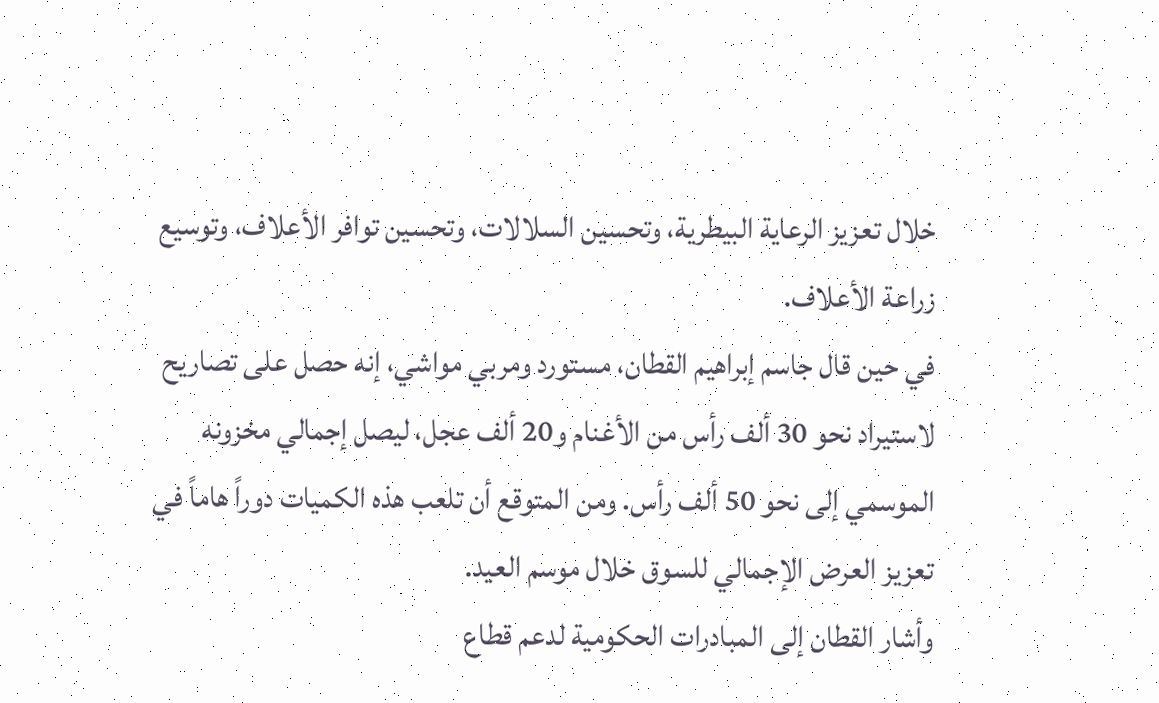خلال تعزيز الرعاية البيطرية، وتحسين السلالات، وتحسين توافر الأعلاف، وتوسيع زراعة الأعلاف.
في حين قال جاسم إبراهيم القطان، مستورد ومربي مواشي، إنه حصل على تصاريح لاستيراد نحو 30 ألف رأس من الأغنام و20 ألف عجل، ليصل إجمالي مخزونه الموسمي إلى نحو 50 ألف رأس. ومن المتوقع أن تلعب هذه الكميات دوراً هاماً في تعزيز العرض الإجمالي للسوق خلال موسم العيد.
وأشار القطان إلى المبادرات الحكومية لدعم قطاع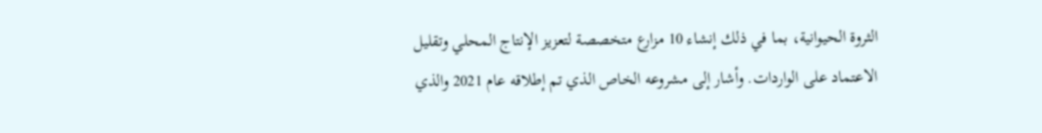الثروة الحيوانية، بما في ذلك إنشاء 10 مزارع متخصصة لتعزيز الإنتاج المحلي وتقليل الاعتماد على الواردات. وأشار إلى مشروعه الخاص الذي تم إطلاقه عام 2021 والذي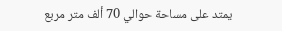يمتد على مساحة حوالي 70 ألف متر مربع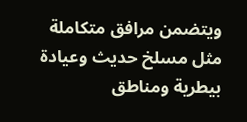ويتضمن مرافق متكاملة مثل مسلخ حديث وعيادة بيطرية ومناطق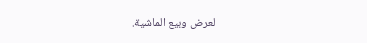لعرض وبيع الماشية.